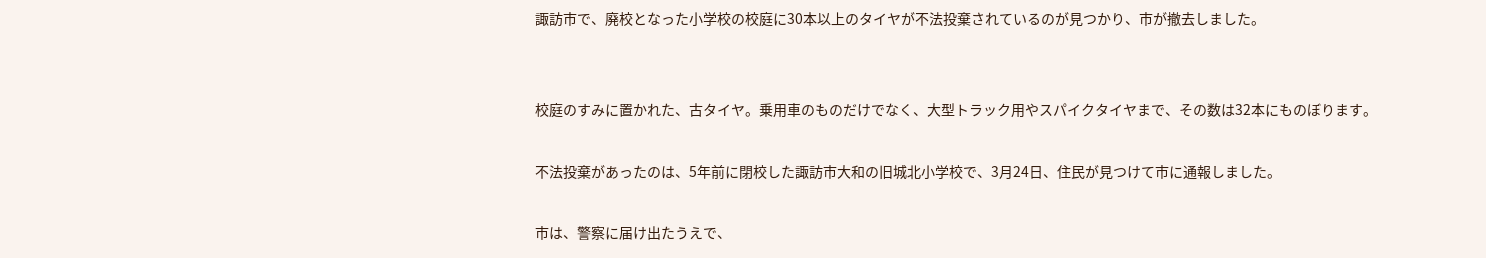諏訪市で、廃校となった小学校の校庭に30本以上のタイヤが不法投棄されているのが見つかり、市が撤去しました。


校庭のすみに置かれた、古タイヤ。乗用車のものだけでなく、大型トラック用やスパイクタイヤまで、その数は32本にものぼります。

不法投棄があったのは、5年前に閉校した諏訪市大和の旧城北小学校で、3月24日、住民が見つけて市に通報しました。

市は、警察に届け出たうえで、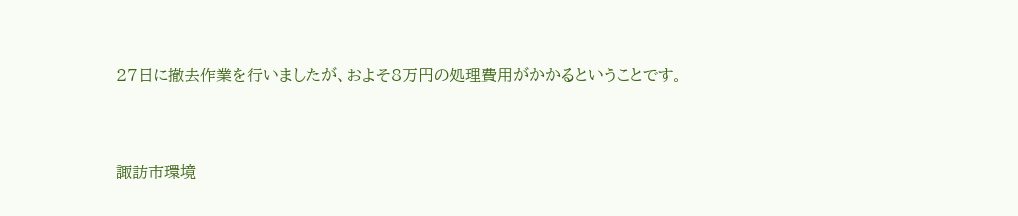27日に撤去作業を行いましたが、およそ8万円の処理費用がかかるということです。


諏訪市環境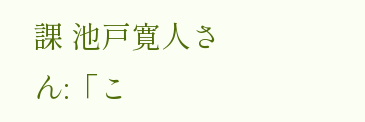課 池戸寛人さん:「こ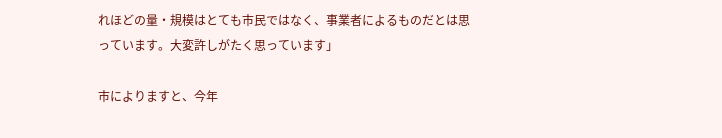れほどの量・規模はとても市民ではなく、事業者によるものだとは思っています。大変許しがたく思っています」

市によりますと、今年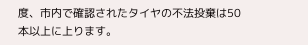度、市内で確認されたタイヤの不法投棄は50本以上に上ります。